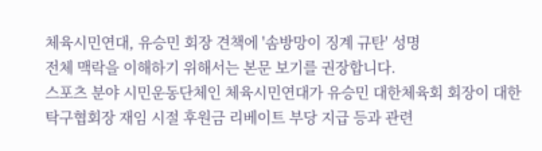체육시민연대, 유승민 회장 견책에 '솜방망이 징계 규탄' 성명
전체 맥락을 이해하기 위해서는 본문 보기를 권장합니다.
스포츠 분야 시민운동단체인 체육시민연대가 유승민 대한체육회 회장이 대한탁구협회장 재임 시절 후원금 리베이트 부당 지급 등과 관련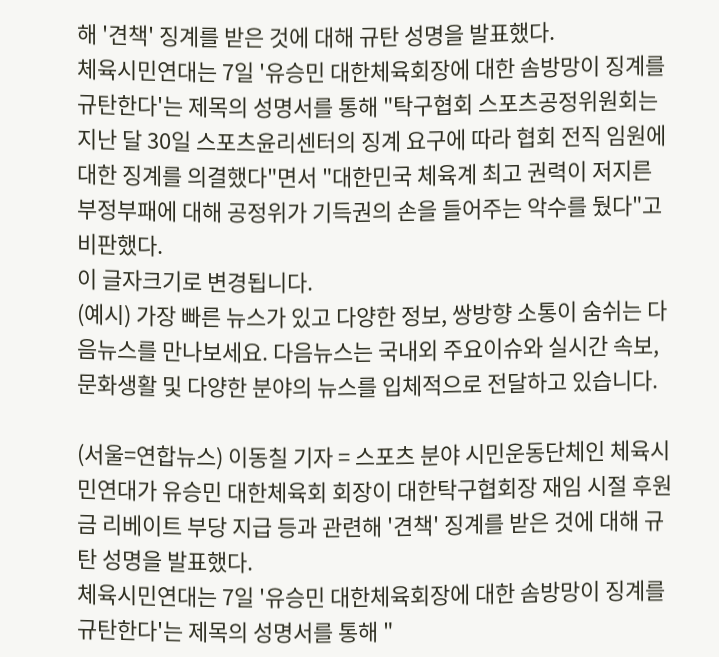해 '견책' 징계를 받은 것에 대해 규탄 성명을 발표했다.
체육시민연대는 7일 '유승민 대한체육회장에 대한 솜방망이 징계를 규탄한다'는 제목의 성명서를 통해 "탁구협회 스포츠공정위원회는 지난 달 30일 스포츠윤리센터의 징계 요구에 따라 협회 전직 임원에 대한 징계를 의결했다"면서 "대한민국 체육계 최고 권력이 저지른 부정부패에 대해 공정위가 기득권의 손을 들어주는 악수를 뒀다"고 비판했다.
이 글자크기로 변경됩니다.
(예시) 가장 빠른 뉴스가 있고 다양한 정보, 쌍방향 소통이 숨쉬는 다음뉴스를 만나보세요. 다음뉴스는 국내외 주요이슈와 실시간 속보, 문화생활 및 다양한 분야의 뉴스를 입체적으로 전달하고 있습니다.

(서울=연합뉴스) 이동칠 기자 = 스포츠 분야 시민운동단체인 체육시민연대가 유승민 대한체육회 회장이 대한탁구협회장 재임 시절 후원금 리베이트 부당 지급 등과 관련해 '견책' 징계를 받은 것에 대해 규탄 성명을 발표했다.
체육시민연대는 7일 '유승민 대한체육회장에 대한 솜방망이 징계를 규탄한다'는 제목의 성명서를 통해 "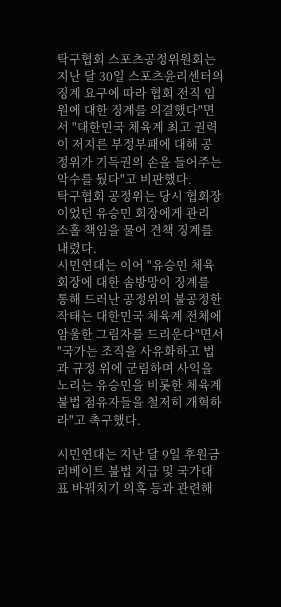탁구협회 스포츠공정위원회는 지난 달 30일 스포츠윤리센터의 징계 요구에 따라 협회 전직 임원에 대한 징계를 의결했다"면서 "대한민국 체육계 최고 권력이 저지른 부정부패에 대해 공정위가 기득권의 손을 들어주는 악수를 뒀다"고 비판했다.
탁구협회 공정위는 당시 협회장이었던 유승민 회장에게 관리 소홀 책임을 물어 견책 징계를 내렸다.
시민연대는 이어 "유승민 체육회장에 대한 솜방망이 징계를 통해 드러난 공정위의 불공정한 작태는 대한민국 체육계 전체에 암울한 그림자를 드리운다"면서 "국가는 조직을 사유화하고 법과 규정 위에 군림하며 사익을 노리는 유승민을 비롯한 체육계 불법 점유자들을 철저히 개혁하라"고 촉구했다.

시민연대는 지난 달 9일 후원금 리베이트 불법 지급 및 국가대표 바꿔치기 의혹 등과 관련해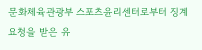문화체육관광부 스포츠윤리센터로부터 징계 요청을 받은 유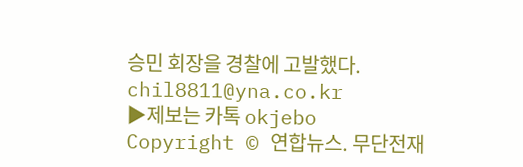승민 회장을 경찰에 고발했다.
chil8811@yna.co.kr
▶제보는 카톡 okjebo
Copyright © 연합뉴스. 무단전재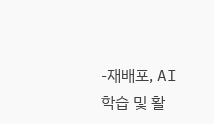-재배포, AI 학습 및 활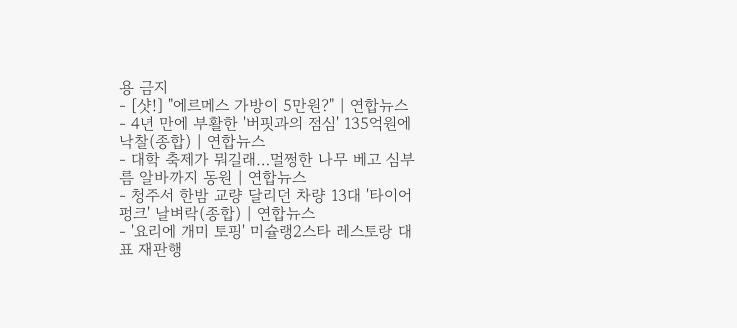용 금지
- [샷!] "에르메스 가방이 5만원?" | 연합뉴스
- 4년 만에 부활한 '버핏과의 점심' 135억원에 낙찰(종합) | 연합뉴스
- 대학 축제가 뭐길래…멀쩡한 나무 베고 심부름 알바까지 동원 | 연합뉴스
- 청주서 한밤 교량 달리던 차량 13대 '타이어 펑크' 날벼락(종합) | 연합뉴스
- '요리에 개미 토핑' 미슐랭2스타 레스토랑 대표 재판행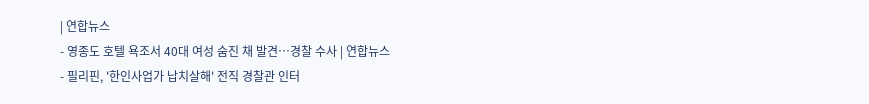| 연합뉴스
- 영종도 호텔 욕조서 40대 여성 숨진 채 발견…경찰 수사 | 연합뉴스
- 필리핀, '한인사업가 납치살해' 전직 경찰관 인터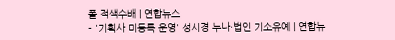폴 적색수배 | 연합뉴스
- '기획사 미등록 운영' 성시경 누나·법인 기소유예 | 연합뉴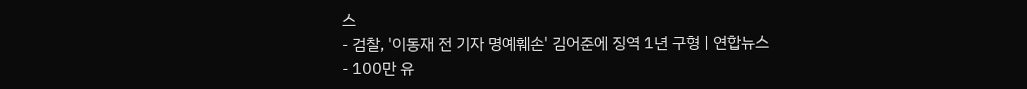스
- 검찰, '이동재 전 기자 명예훼손' 김어준에 징역 1년 구형 | 연합뉴스
- 100만 유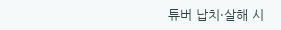튜버 납치·살해 시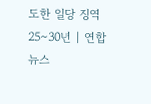도한 일당 징역 25∼30년 | 연합뉴스